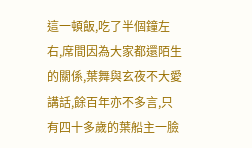這一頓飯,吃了半個鐘左右,席間因為大家都還陌生的關係,葉舞與玄夜不大愛講話,餘百年亦不多言,只有四十多歲的葉船主一臉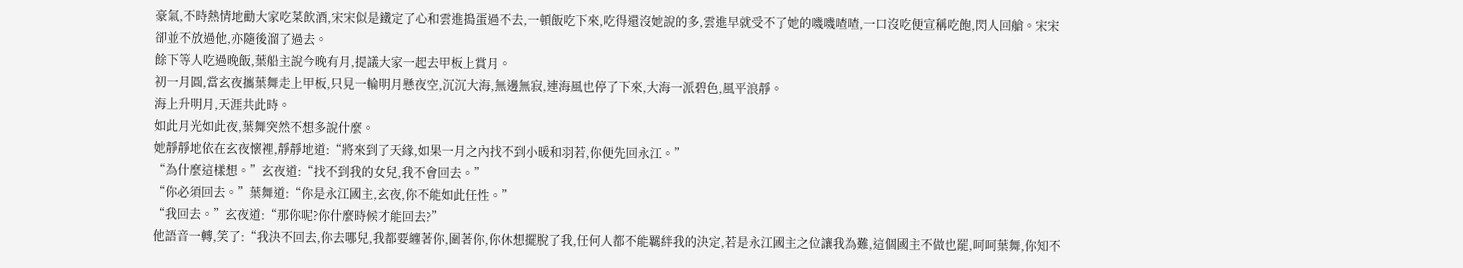豪氣,不時熱情地勸大家吃菜飲酒,宋宋似是鐵定了心和雲進搗蛋過不去,一頓飯吃下來,吃得還沒她說的多,雲進早就受不了她的嘰嘰喳喳,一口沒吃便宣稱吃飽,閃人回艙。宋宋卻並不放過他,亦隨後溜了過去。
餘下等人吃過晚飯,葉船主說今晚有月,提議大家一起去甲板上賞月。
初一月圓,當玄夜攜葉舞走上甲板,只見一輪明月懸夜空,沉沉大海,無邊無寂,連海風也停了下來,大海一派碧色,風平浪靜。
海上升明月,天涯共此時。
如此月光如此夜,葉舞突然不想多說什麼。
她靜靜地依在玄夜懷裡,靜靜地道:“將來到了天緣,如果一月之內找不到小暖和羽若,你便先回永江。”
“為什麼這樣想。”玄夜道:“找不到我的女兒,我不會回去。”
“你必須回去。”葉舞道:“你是永江國主,玄夜,你不能如此任性。”
“我回去。”玄夜道:“那你呢?你什麼時候才能回去?”
他語音一轉,笑了:“我決不回去,你去哪兒,我都要纏著你,圍著你,你休想擺脫了我,任何人都不能羈絆我的決定,若是永江國主之位讓我為難,這個國主不做也罷,呵呵葉舞,你知不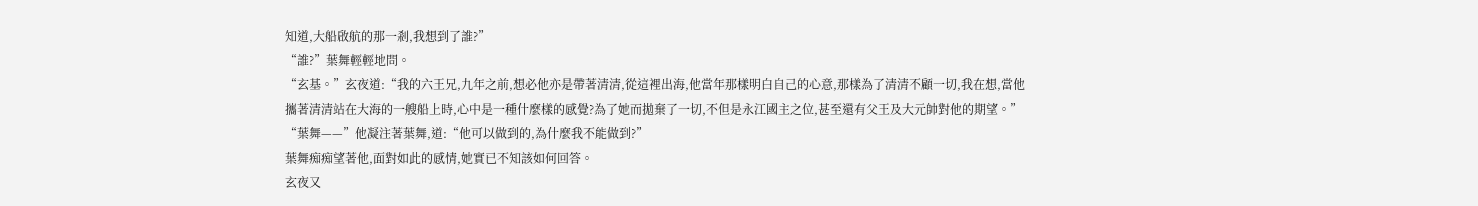知道,大船啟航的那一剎,我想到了誰?”
“誰?”葉舞輕輕地問。
“玄基。”玄夜道:“我的六王兄,九年之前,想必他亦是帶著清清,從這裡出海,他當年那樣明白自己的心意,那樣為了清清不顧一切,我在想,當他攜著清清站在大海的一艘船上時,心中是一種什麼樣的感覺?為了她而拋棄了一切,不但是永江國主之位,甚至還有父王及大元帥對他的期望。”
“葉舞——”他凝注著葉舞,道:“他可以做到的,為什麼我不能做到?”
葉舞痴痴望著他,面對如此的感情,她實已不知該如何回答。
玄夜又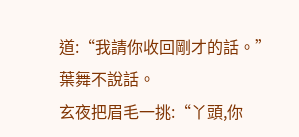道:“我請你收回剛才的話。”
葉舞不說話。
玄夜把眉毛一挑:“丫頭,你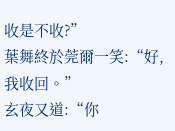收是不收?”
葉舞終於莞爾一笑:“好,我收回。”
玄夜又道:“你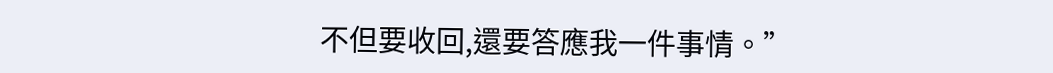不但要收回,還要答應我一件事情。”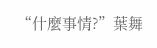“什麼事情?”葉舞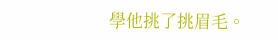學他挑了挑眉毛。